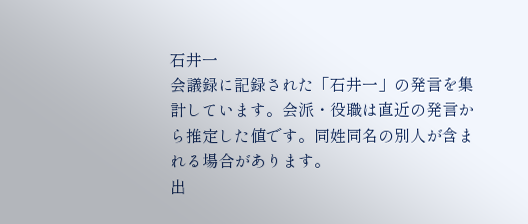石井一
会議録に記録された「石井一」の発言を集計しています。会派・役職は直近の発言から推定した値です。同姓同名の別人が含まれる場合があります。
出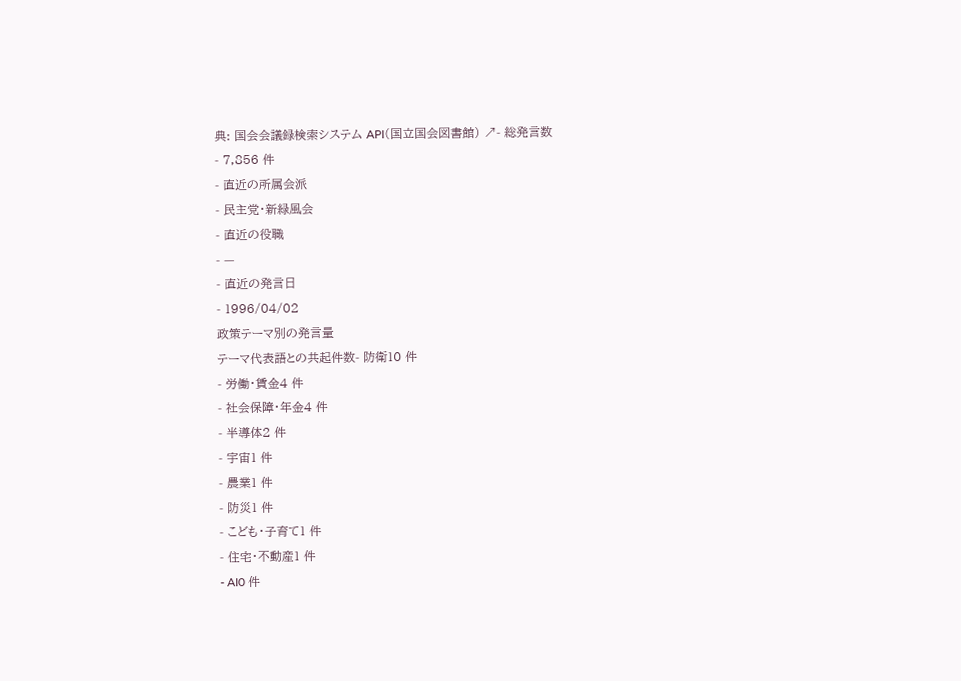典: 国会会議録検索システム API(国立国会図書館) ↗- 総発言数
- 7,856 件
- 直近の所属会派
- 民主党・新緑風会
- 直近の役職
- —
- 直近の発言日
- 1996/04/02
政策テーマ別の発言量
テーマ代表語との共起件数- 防衛10 件
- 労働・賃金4 件
- 社会保障・年金4 件
- 半導体2 件
- 宇宙1 件
- 農業1 件
- 防災1 件
- こども・子育て1 件
- 住宅・不動産1 件
- AI0 件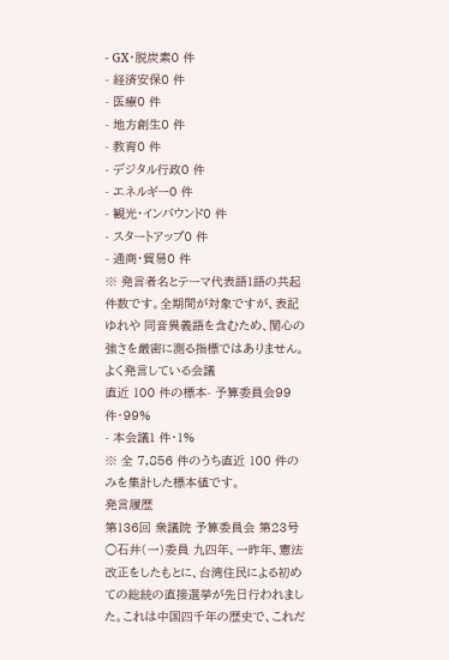- GX・脱炭素0 件
- 経済安保0 件
- 医療0 件
- 地方創生0 件
- 教育0 件
- デジタル行政0 件
- エネルギー0 件
- 観光・インバウンド0 件
- スタートアップ0 件
- 通商・貿易0 件
※ 発言者名とテーマ代表語1語の共起件数です。全期間が対象ですが、表記ゆれや 同音異義語を含むため、関心の強さを厳密に測る指標ではありません。
よく発言している会議
直近 100 件の標本- 予算委員会99 件・99%
- 本会議1 件・1%
※ 全 7,856 件のうち直近 100 件のみを集計した標本値です。
発言履歴
第136回 衆議院 予算委員会 第23号
○石井(一)委員 九四年、一昨年、憲法改正をしたもとに、台湾住民による初めての総統の直接選挙が先日行われました。これは中国四千年の歴史で、これだ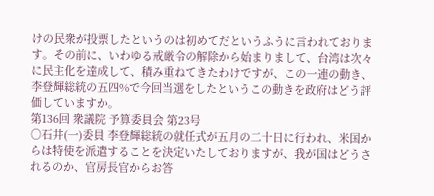けの民衆が投票したというのは初めてだというふうに言われております。その前に、いわゆる戒厳令の解除から始まりまして、台湾は次々に民主化を達成して、積み重ねてきたわけですが、この一連の動き、李登輝総統の五四%で今回当選をしたというこの動きを政府はどう評価していますか。
第136回 衆議院 予算委員会 第23号
○石井(一)委員 李登輝総統の就任式が五月の二十日に行われ、米国からは特使を派遣することを決定いたしておりますが、我が国はどうされるのか、官房長官からお答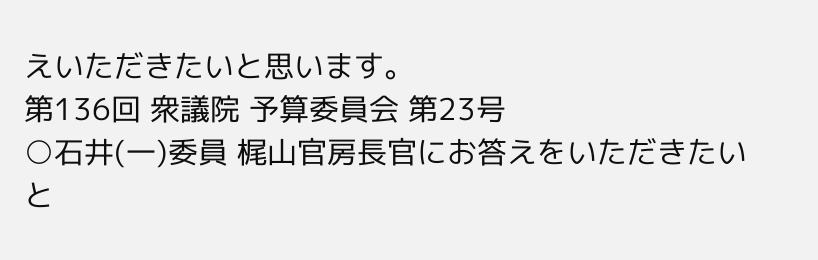えいただきたいと思います。
第136回 衆議院 予算委員会 第23号
○石井(一)委員 梶山官房長官にお答えをいただきたいと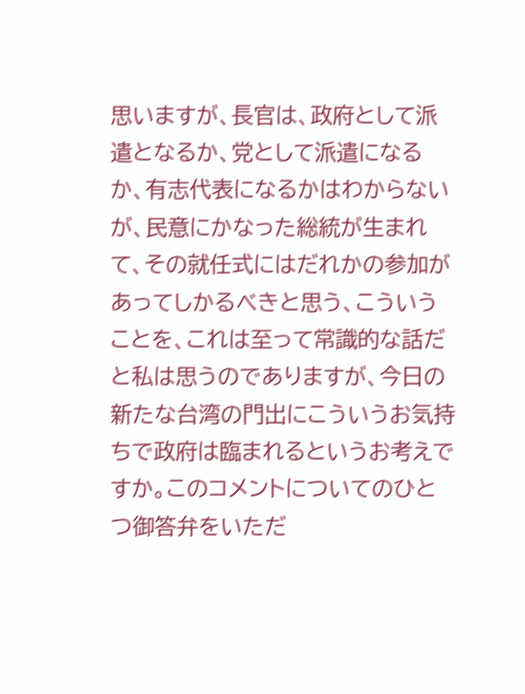思いますが、長官は、政府として派遣となるか、党として派遣になるか、有志代表になるかはわからないが、民意にかなった総統が生まれて、その就任式にはだれかの参加があってしかるべきと思う、こういうことを、これは至って常識的な話だと私は思うのでありますが、今日の新たな台湾の門出にこういうお気持ちで政府は臨まれるというお考えですか。このコメントについてのひとつ御答弁をいただ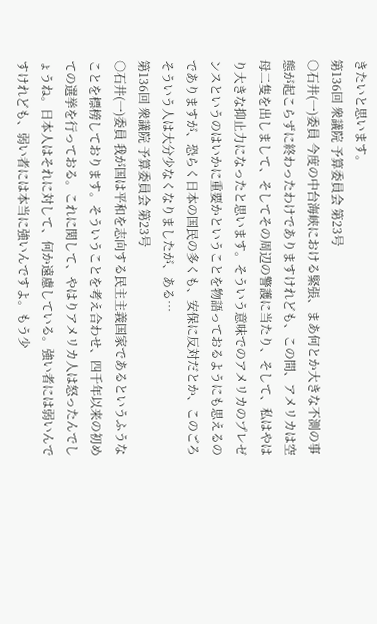きたいと思います。
第136回 衆議院 予算委員会 第23号
○石井(一)委員 今度の中台海峡における緊張、まあ何とか大きな不測の事態が起こらずに終わったわけでありますけれども、この間、アメリカは空母二隻を出しまして、そしてその周辺の警護に当たり、そして、私はやはり大きな抑止力になったと思います。そういう意味でのアメリカのプレゼンスというのはいかに重要かということを物語っておるようにも思えるのでありますが、恐らく日本の国民の多くも、安保に反対だとか、このごろそういう人は大分少なくなりましたが、ある…
第136回 衆議院 予算委員会 第23号
○石井(一)委員 我が国は平和を志向する民主主義国家であるというふうなことを標榜しております。そういうことを考え合わせ、四千年以来の初めての選挙を行っておる。これに関して、やはりアメリカ人は怒ったんでしょうね。日本人はそれに対して、何か遠慮している。強い者には弱いんですけれども、弱い者には本当に強いんですよ。もう少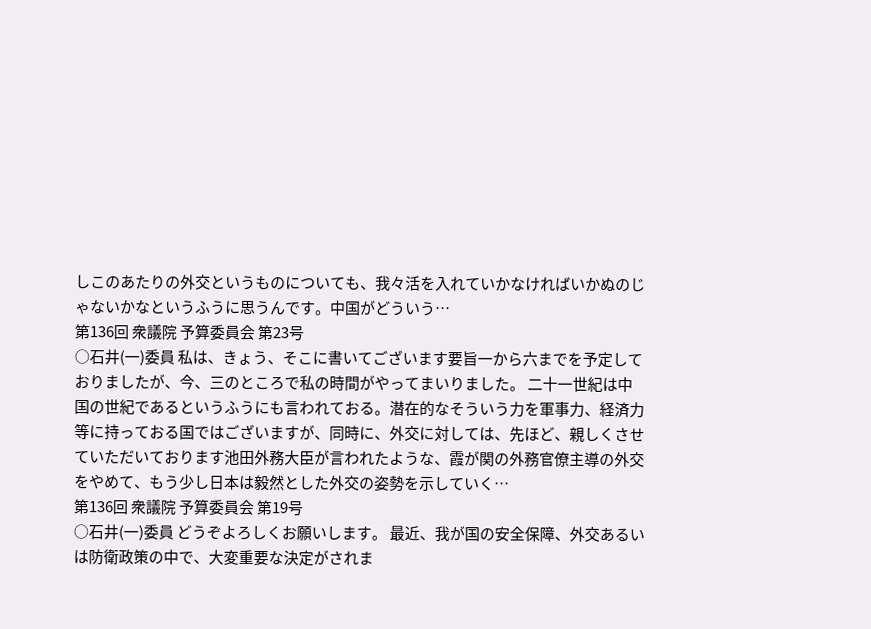しこのあたりの外交というものについても、我々活を入れていかなければいかぬのじゃないかなというふうに思うんです。中国がどういう…
第136回 衆議院 予算委員会 第23号
○石井(一)委員 私は、きょう、そこに書いてございます要旨一から六までを予定しておりましたが、今、三のところで私の時間がやってまいりました。 二十一世紀は中国の世紀であるというふうにも言われておる。潜在的なそういう力を軍事力、経済力等に持っておる国ではございますが、同時に、外交に対しては、先ほど、親しくさせていただいております池田外務大臣が言われたような、霞が関の外務官僚主導の外交をやめて、もう少し日本は毅然とした外交の姿勢を示していく…
第136回 衆議院 予算委員会 第19号
○石井(一)委員 どうぞよろしくお願いします。 最近、我が国の安全保障、外交あるいは防衛政策の中で、大変重要な決定がされま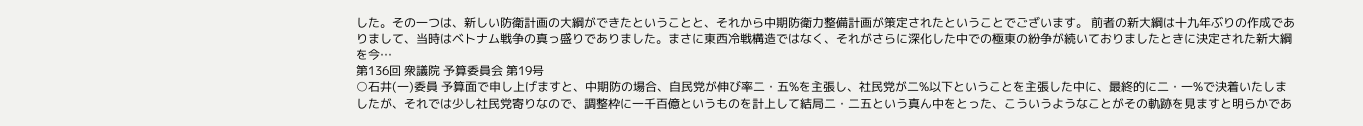した。その一つは、新しい防衛計画の大綱ができたということと、それから中期防衛力整備計画が策定されたということでございます。 前者の新大綱は十九年ぶりの作成でありまして、当時はベトナム戦争の真っ盛りでありました。まさに東西冷戦構造ではなく、それがさらに深化した中での極東の紛争が続いておりましたときに決定された新大綱を今…
第136回 衆議院 予算委員会 第19号
○石井(一)委員 予算面で申し上げますと、中期防の場合、自民党が伸び率二・五%を主張し、社民党が二%以下ということを主張した中に、最終的に二・一%で決着いたしましたが、それでは少し社民党寄りなので、調整枠に一千百億というものを計上して結局二・二五という真ん中をとった、こういうようなことがその軌跡を見ますと明らかであ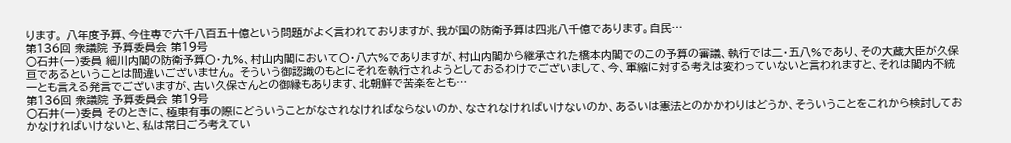ります。 八年度予算、今住専で六千八百五十億という問題がよく言われておりますが、我が国の防衛予算は四兆八千億であります。自民…
第136回 衆議院 予算委員会 第19号
○石井(一)委員 細川内閣の防衛予算〇・九%、村山内閣において〇・八六%でありますが、村山内閣から継承された橋本内閣でのこの予算の審議、執行では二・五八%であり、その大蔵大臣が久保亘であるということは間違いございません。 そういう御認識のもとにそれを執行されようとしておるわけでございまして、今、軍縮に対する考えは変わっていないと言われますと、それは閣内不統一とも言える発言でございますが、古い久保さんとの御縁もあります、北朝鮮で苦楽をとも…
第136回 衆議院 予算委員会 第19号
○石井(一)委員 そのときに、極東有事の際にどういうことがなされなければならないのか、なされなければいけないのか、あるいは憲法とのかかわりはどうか、そういうことをこれから検討しておかなければいけないと、私は常日ごろ考えてい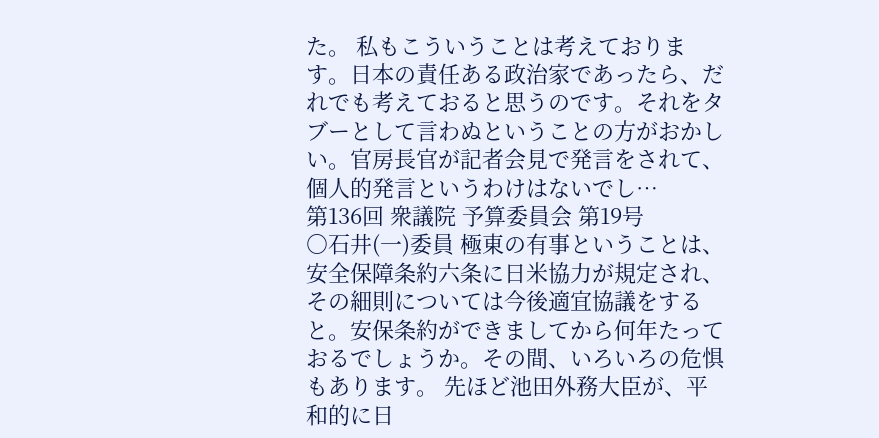た。 私もこういうことは考えております。日本の責任ある政治家であったら、だれでも考えておると思うのです。それをタブーとして言わぬということの方がおかしい。官房長官が記者会見で発言をされて、個人的発言というわけはないでし…
第136回 衆議院 予算委員会 第19号
○石井(一)委員 極東の有事ということは、安全保障条約六条に日米協力が規定され、その細則については今後適宜協議をすると。安保条約ができましてから何年たっておるでしょうか。その間、いろいろの危惧もあります。 先ほど池田外務大臣が、平和的に日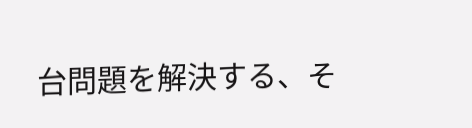台問題を解決する、そ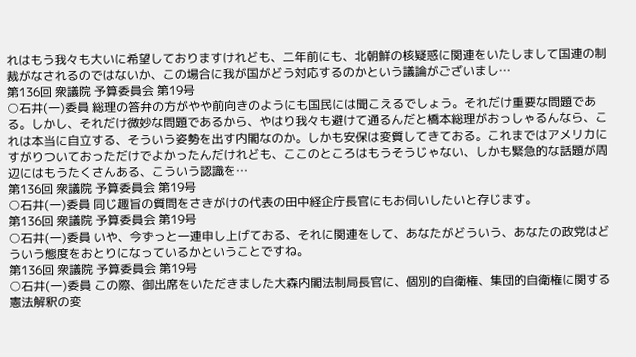れはもう我々も大いに希望しておりますけれども、二年前にも、北朝鮮の核疑惑に関連をいたしまして国連の制裁がなされるのではないか、この場合に我が国がどう対応するのかという議論がございまし…
第136回 衆議院 予算委員会 第19号
○石井(一)委員 総理の答弁の方がやや前向きのようにも国民には聞こえるでしょう。それだけ重要な問題である。しかし、それだけ微妙な問題であるから、やはり我々も避けて通るんだと橋本総理がおっしゃるんなら、これは本当に自立する、そういう姿勢を出す内閣なのか。しかも安保は変質してきておる。これまではアメリカにすがりついておっただけでよかったんだけれども、ここのところはもうそうじゃない、しかも緊急的な話題が周辺にはもうたくさんある、こういう認識を…
第136回 衆議院 予算委員会 第19号
○石井(一)委員 同じ趣旨の質問をさきがけの代表の田中経企庁長官にもお伺いしたいと存じます。
第136回 衆議院 予算委員会 第19号
○石井(一)委員 いや、今ずっと一連申し上げておる、それに関連をして、あなたがどういう、あなたの政党はどういう態度をおとりになっているかということですね。
第136回 衆議院 予算委員会 第19号
○石井(一)委員 この際、御出席をいただきました大森内閣法制局長官に、個別的自衛権、集団的自衛権に関する憲法解釈の変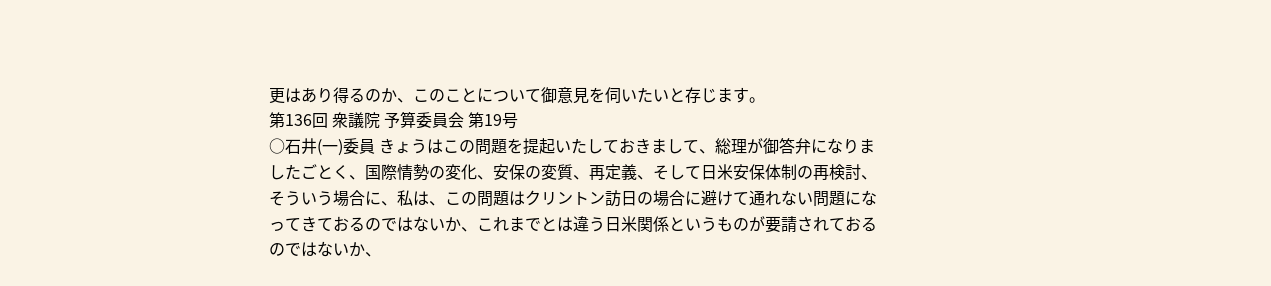更はあり得るのか、このことについて御意見を伺いたいと存じます。
第136回 衆議院 予算委員会 第19号
○石井(一)委員 きょうはこの問題を提起いたしておきまして、総理が御答弁になりましたごとく、国際情勢の変化、安保の変質、再定義、そして日米安保体制の再検討、そういう場合に、私は、この問題はクリントン訪日の場合に避けて通れない問題になってきておるのではないか、これまでとは違う日米関係というものが要請されておるのではないか、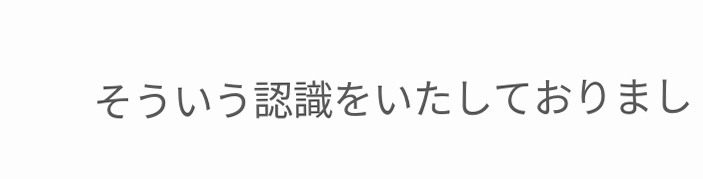そういう認識をいたしておりまし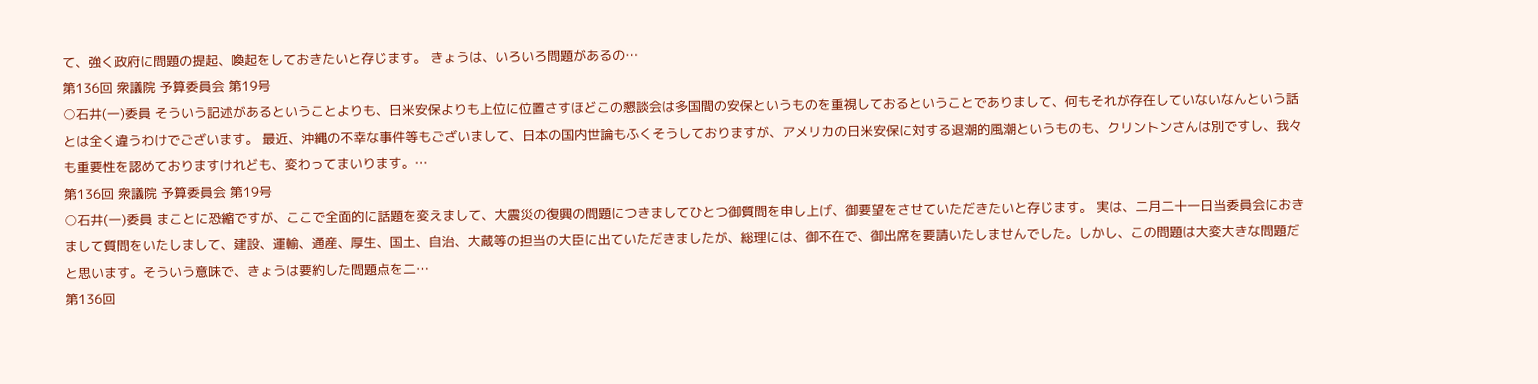て、強く政府に問題の提起、喚起をしておきたいと存じます。 きょうは、いろいろ問題があるの…
第136回 衆議院 予算委員会 第19号
○石井(一)委員 そういう記述があるということよりも、日米安保よりも上位に位置さすほどこの懇談会は多国間の安保というものを重視しておるということでありまして、何もそれが存在していないなんという話とは全く違うわけでございます。 最近、沖縄の不幸な事件等もございまして、日本の国内世論もふくそうしておりますが、アメリカの日米安保に対する退潮的風潮というものも、クリントンさんは別ですし、我々も重要性を認めておりますけれども、変わってまいります。…
第136回 衆議院 予算委員会 第19号
○石井(一)委員 まことに恐縮ですが、ここで全面的に話題を変えまして、大震災の復興の問題につきましてひとつ御質問を申し上げ、御要望をさせていただきたいと存じます。 実は、二月二十一日当委員会におきまして質問をいたしまして、建設、運輸、通産、厚生、国土、自治、大蔵等の担当の大臣に出ていただきましたが、総理には、御不在で、御出席を要請いたしませんでした。しかし、この問題は大変大きな問題だと思います。そういう意味で、きょうは要約した問題点を二…
第136回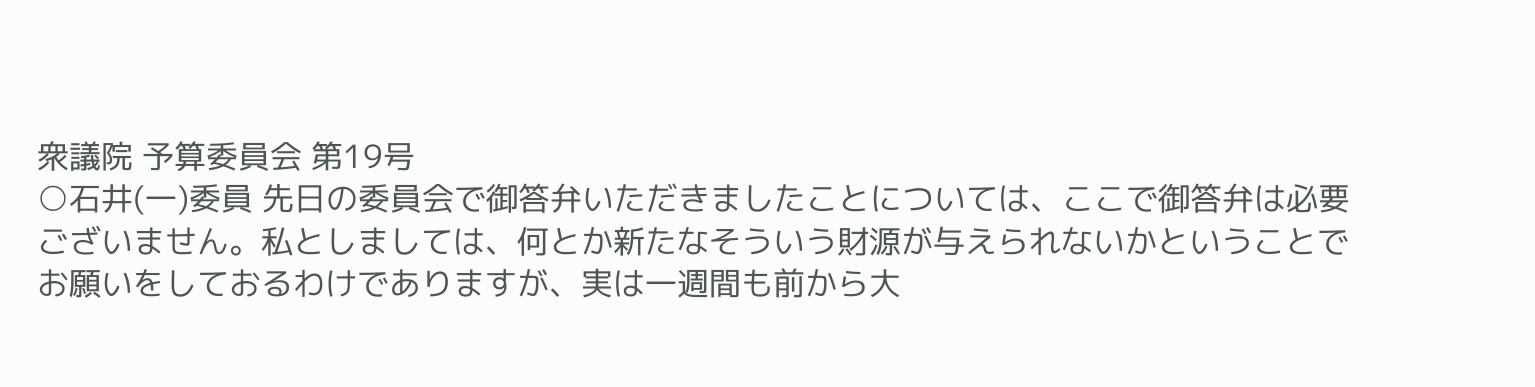衆議院 予算委員会 第19号
○石井(一)委員 先日の委員会で御答弁いただきましたことについては、ここで御答弁は必要ございません。私としましては、何とか新たなそういう財源が与えられないかということでお願いをしておるわけでありますが、実は一週間も前から大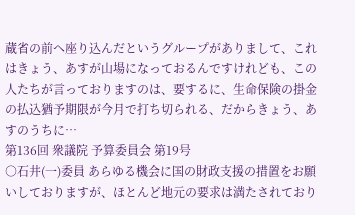蔵省の前へ座り込んだというグループがありまして、これはきょう、あすが山場になっておるんですけれども、この人たちが言っておりますのは、要するに、生命保険の掛金の払込猶予期限が今月で打ち切られる、だからきょう、あすのうちに…
第136回 衆議院 予算委員会 第19号
○石井(一)委員 あらゆる機会に国の財政支援の措置をお願いしておりますが、ほとんど地元の要求は満たされており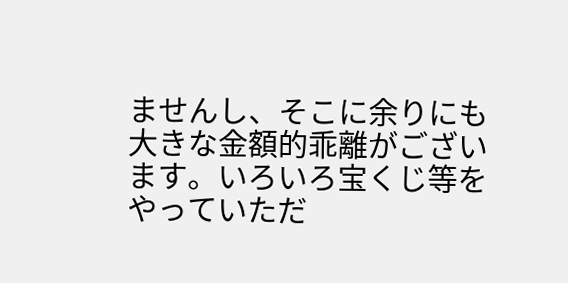ませんし、そこに余りにも大きな金額的乖離がございます。いろいろ宝くじ等をやっていただ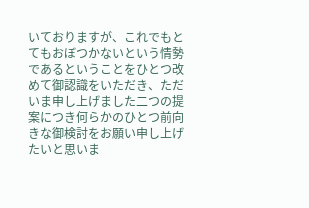いておりますが、これでもとてもおぼつかないという情勢であるということをひとつ改めて御認識をいただき、ただいま申し上げました二つの提案につき何らかのひとつ前向きな御検討をお願い申し上げたいと思いま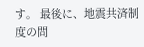す。 最後に、地震共済制度の問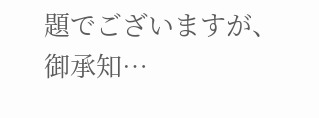題でございますが、御承知…